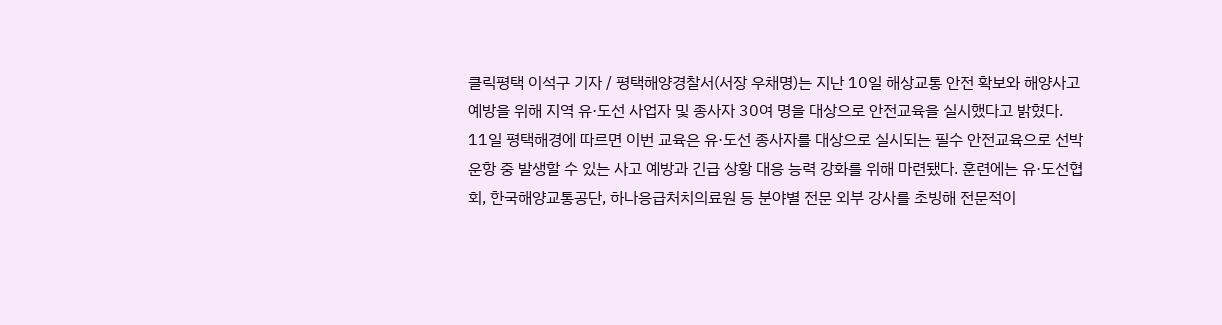클릭평택 이석구 기자 / 평택해양경찰서(서장 우채명)는 지난 10일 해상교통 안전 확보와 해양사고 예방을 위해 지역 유·도선 사업자 및 종사자 30여 명을 대상으로 안전교육을 실시했다고 밝혔다. 11일 평택해경에 따르면 이번 교육은 유·도선 종사자를 대상으로 실시되는 필수 안전교육으로 선박 운항 중 발생할 수 있는 사고 예방과 긴급 상황 대응 능력 강화를 위해 마련됐다. 훈련에는 유·도선협회, 한국해양교통공단, 하나응급처치의료원 등 분야별 전문 외부 강사를 초빙해 전문적이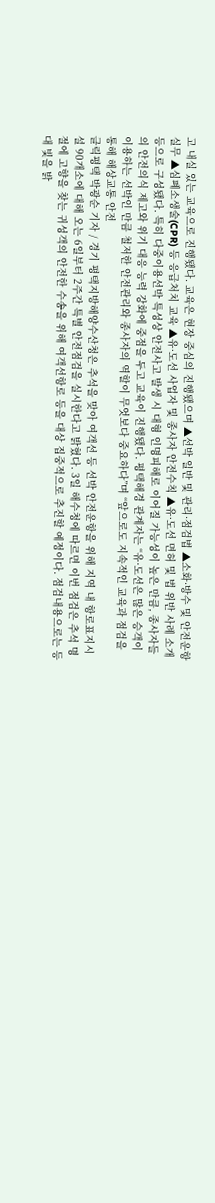고 내실 있는 교육으로 진행됐다. 교육은 현장 중심의 진행됐으며 ▲선박 일반 및 관리·점검법 ▲소화·방수 및 안전운항 실무 ▲심폐소생술(CPR) 등 응급처치 교육 ▲유·도선 사업자 및 종사자 안전수칙 ▲유·도선 면허 및 법 위반 사례 소개 등으로 구성됐다. 특히 다중이용선박 특성상 안전사고 발생 시 대형 인명피해로 이어질 가능성이 높은 만큼, 종사자들의 안전의식 제고와 위기 대응 능력 강화에 중점을 두고 교육이 진행됐다. 평택해경 관계자는 “유·도선은 많은 승객이 이용하는 선박인 만큼 철저한 안전관리와 종사자의 역할이 무엇보다 중요하다”며 “앞으로도 지속적인 교육과 점검을 통해 해상교통 안전
클릭평택 박광순 기자 / 경기 평택지방해양수산청은 추석을 맞아 여객선 등 선박 안전운항을 위해 지역 내 항로표지시설 90개소에 대해 오는 6일부터 2주간 특별 안전점검을 실시한다고 밝혔다. 3일 해수청에 따르면 이번 점검은 추석 명절에 고향을 찾는 귀성객의 안전한 수송을 위해 여객선항로 등을 대상 집중적으로 추진할 예정이다. 점검내용으로는 등대 빛을 밝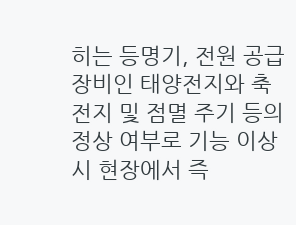히는 등명기, 전원 공급 장비인 태양전지와 축전지 및 점멸 주기 등의 정상 여부로 기능 이상시 현장에서 즉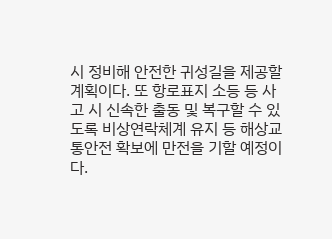시 정비해 안전한 귀성길을 제공할 계획이다. 또 항로표지 소등 등 사고 시 신속한 출동 및 복구할 수 있도록 비상연락체계 유지 등 해상교통안전 확보에 만전을 기할 예정이다.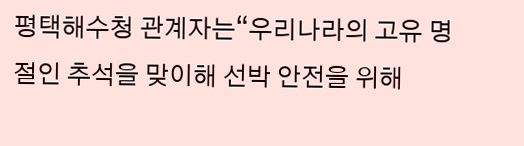평택해수청 관계자는“우리나라의 고유 명절인 추석을 맞이해 선박 안전을 위해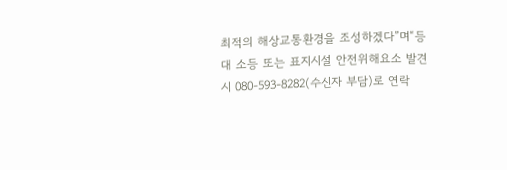최적의 해상교통환경을 조성하겠다”며“등대 소등 또는 표지시설 안전위해요소 발견 시 080-593-8282(수신자 부담)로 연락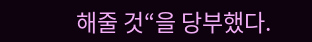해줄 것“을 당부했다.